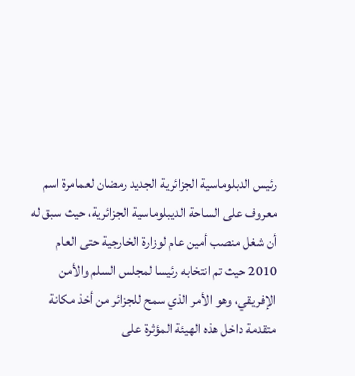رئيس الدبلوماسية الجزائرية الجديد رمضان لعمامرة اسم معروف على الساحة الديبلوماسية الجزائرية، حيث سبق له أن شغل منصب أمين عام لوزارة الخارجية حتى العام 2010 حيث تم انتخابه رئيسا لمجلس السلم والأمن الإفريقي، وهو الأمر الذي سمح للجزائر من أخذ مكانة متقدمة داخل هذه الهيئة المؤثرة على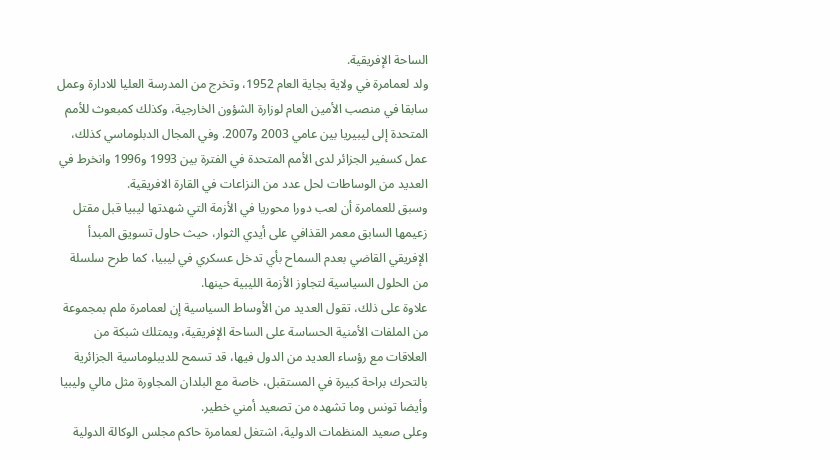الساحة الإفريقية.
ولد لعمامرة في ولاية بجاية العام 1952، وتخرج من المدرسة العليا للادارة وعمل سابقا في منصب الأمين العام لوزارة الشؤون الخارجية، وكذلك كمبعوث للأمم المتحدة إلى ليبيريا بين عامي 2003 و2007. وفي المجال الدبلوماسي كذلك، عمل كسفير الجزائر لدى الأمم المتحدة في الفترة بين 1993 و1996 وانخرط في العديد من الوساطات لحل عدد من النزاعات في القارة الافريقية.
وسبق للعمامرة أن لعب دورا محوريا في الأزمة التي شهدتها ليبيا قبل مقتل زعيمها السابق معمر القذافي على أيدي الثوار، حيث حاول تسويق المبدأ الإفريقي القاضي بعدم السماح بأي تدخل عسكري في ليبيا، كما طرح سلسلة من الحلول السياسية لتجاوز الأزمة الليبية حينها.
علاوة على ذلك، تقول العديد من الأوساط السياسية إن لعمامرة ملم بمجموعة من الملفات الأمنية الحساسة على الساحة الإفريقية، ويمتلك شبكة من العلاقات مع رؤساء العديد من الدول فيها، قد تسمح للديبلوماسية الجزائرية بالتحرك براحة كبيرة في المستقبل، خاصة مع البلدان المجاورة مثل مالي وليبيا وأيضا تونس وما تشهده من تصعيد أمني خطير.
وعلى صعيد المنظمات الدولية، اشتغل لعمامرة حاكم مجلس الوكالة الدولية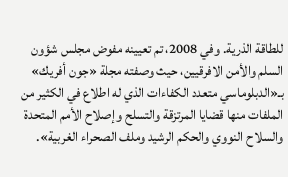للطاقة الذرية. وفي 2008، تم تعيينه مفوض مجلس شؤون السلم والأمن الافرقيين، حيث وصفته مجلة «جون أفريك» بـ«الدبلوماسي متعدد الكفاءات الذي له اطلاع في الكثير من الملفات منها قضايا المرتزقة والتسلح وإصلاح الأمم المتحدة والسلاح النووي والحكم الرشيد وملف الصحراء الغربية».